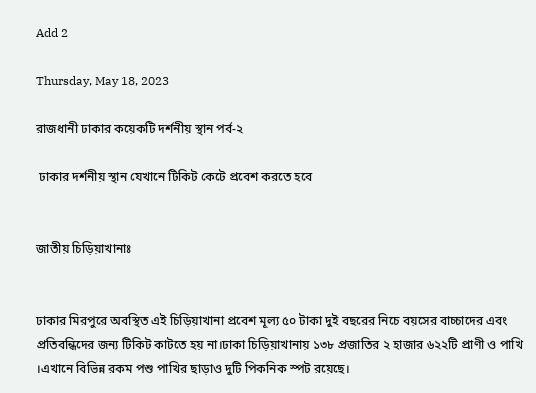Add 2

Thursday, May 18, 2023

রাজধানী ঢাকার কয়েকটি দর্শনীয় স্থান পর্ব-২

 ঢাকার দর্শনীয় স্থান যেখানে টিকিট কেটে প্রবেশ করতে হবে


জাতীয় চিড়িয়াখানাঃ


ঢাকার মিরপুরে অবস্থিত এই চিড়িয়াখানা প্রবেশ মূল্য ৫০ টাকা দুই বছরের নিচে বয়সের বাচ্চাদের এবং প্রতিবন্ধিদের জন্য টিকিট কাটতে হয় না।ঢাকা চিড়িয়াখানায় ১৩৮ প্রজাতির ২ হাজার ৬২২টি প্রাণী ও পাখি ।এখানে বিভিন্ন রকম পশু পাখির ছাড়াও দুটি পিকনিক স্পট রয়েছে।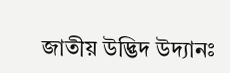জাতীয় উদ্ভিদ উদ্যানঃ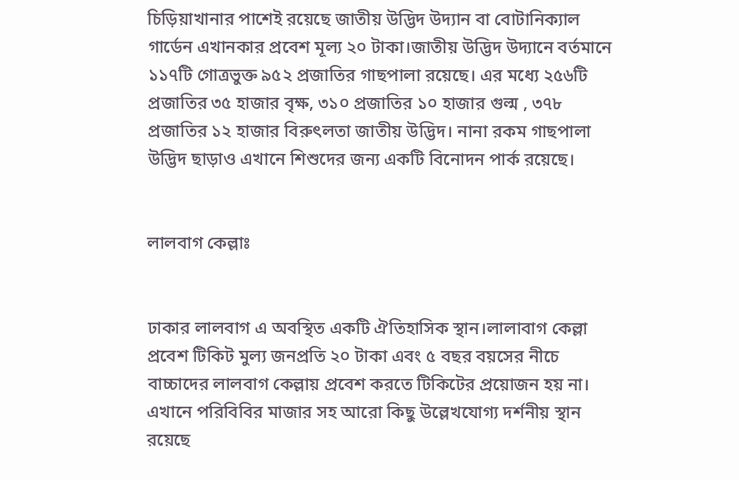চিড়িয়াখানার পাশেই রয়েছে জাতীয় উদ্ভিদ উদ্যান বা বোটানিক্যাল গার্ডেন এখানকার প্রবেশ মূল্য ২০ টাকা।জাতীয় উদ্ভিদ উদ্যানে বর্তমানে ১১৭টি গোত্রভুক্ত ৯৫২ প্রজাতির গাছপালা রয়েছে। এর মধ্যে ২৫৬টি প্রজাতির ৩৫ হাজার বৃক্ষ, ৩১০ প্রজাতির ১০ হাজার গুল্ম , ৩৭৮ প্রজাতির ১২ হাজার বিরুৎলতা জাতীয় উদ্ভিদ। নানা রকম গাছপালা উদ্ভিদ ছাড়াও এখানে শিশুদের জন্য একটি বিনোদন পার্ক রয়েছে।


লালবাগ কেল্লাঃ


ঢাকার লালবাগ এ অবস্থিত একটি ঐতিহাসিক স্থান।লালাবাগ কেল্লা প্রবেশ টিকিট মুল্য জনপ্রতি ২০ টাকা এবং ৫ বছর বয়সের নীচে বাচ্চাদের লালবাগ কেল্লায় প্রবেশ করতে টিকিটের প্রয়োজন হয় না। এখানে পরিবিবির মাজার সহ আরো কিছু উল্লেখযোগ্য দর্শনীয় স্থান রয়েছে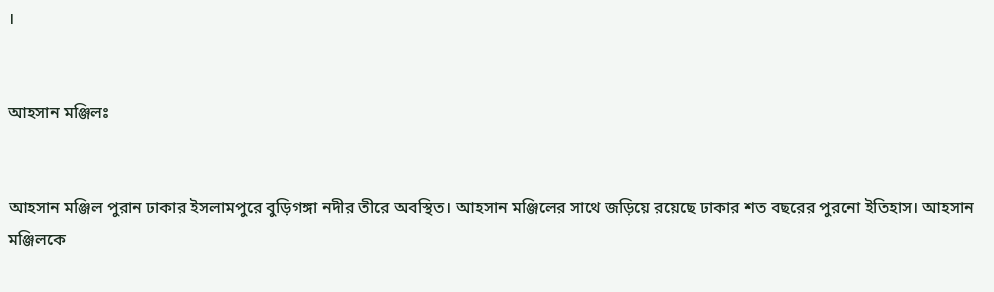।


আহসান মঞ্জিলঃ


আহসান মঞ্জিল পুরান ঢাকার ইসলামপুরে বুড়িগঙ্গা নদীর তীরে অবস্থিত। আহসান মঞ্জিলের সাথে জড়িয়ে রয়েছে ঢাকার শত বছরের পুরনো ইতিহাস। আহসান মঞ্জিলকে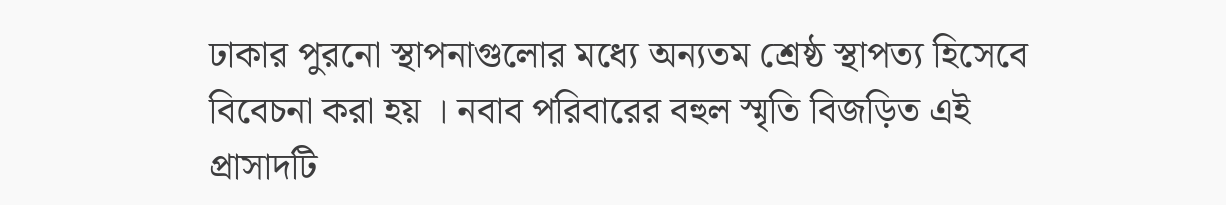ঢাকার পুরনো স্থাপনাগুলোর মধ্যে অন্যতম শ্রেষ্ঠ স্থাপত্য হিসেবে বিবেচনা করা হয় । নবাব পরিবারের বহুল স্মৃতি বিজড়িত এই প্রাসাদটি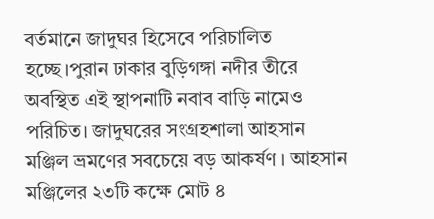বর্তমানে জাদুঘর হিসেবে পরিচালিত হচ্ছে।পুরান ঢাকার বুড়িগঙ্গা নদীর তীরে অবস্থিত এই স্থাপনাটি নবাব বাড়ি নামেও পরিচিত। জাদুঘরের সংগ্রহশালা আহসান মঞ্জিল ভ্রমণের সবচেয়ে বড় আকর্ষণ । আহসান মঞ্জিলের ২৩টি কক্ষে মোট ৪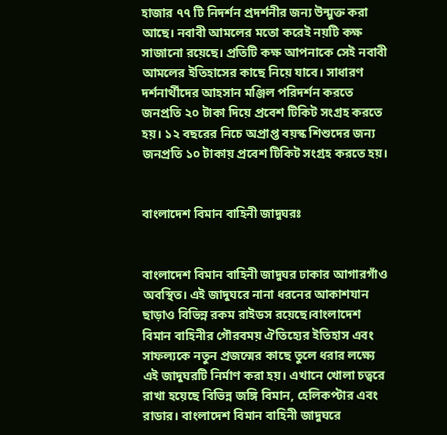হাজার ৭৭ টি নিদর্শন প্রদর্শনীর জন্য উন্মুক্ত করা আছে। নবাবী আমলের মতো করেই নয়টি কক্ষ সাজানো রয়েছে। প্রতিটি কক্ষ আপনাকে সেই নবাবী আমলের ইতিহাসের কাছে নিয়ে যাবে। সাধারণ দর্শনার্থীদের আহসান মঞ্জিল পরিদর্শন করতে জনপ্রতি ২০ টাকা দিয়ে প্রবেশ টিকিট সংগ্রহ করতে হয়। ১২ বছরের নিচে অপ্রাপ্ত বয়স্ক শিশুদের জন্য জনপ্রতি ১০ টাকায় প্রবেশ টিকিট সংগ্রহ করতে হয়।


বাংলাদেশ বিমান বাহিনী জাদুঘরঃ


বাংলাদেশ বিমান বাহিনী জাদুঘর ঢাকার আগারগাঁও অবস্থিত। এই জাদুঘরে নানা ধরনের আকাশযান ছাড়াও বিভিন্ন রকম রাইডস রয়েছে।বাংলাদেশ বিমান বাহিনীর গৌরবময় ঐতিহ্যের ইতিহাস এবং সাফল্যকে নতুন প্রজন্মের কাছে তুলে ধরার লক্ষ্যে এই জাদুঘরটি নির্মাণ করা হয়। এখানে খোলা চত্বরে রাখা হয়েছে বিভিন্ন জঙ্গি বিমান, হেলিকপ্টার এবং রাডার। বাংলাদেশ বিমান বাহিনী জাদুঘরে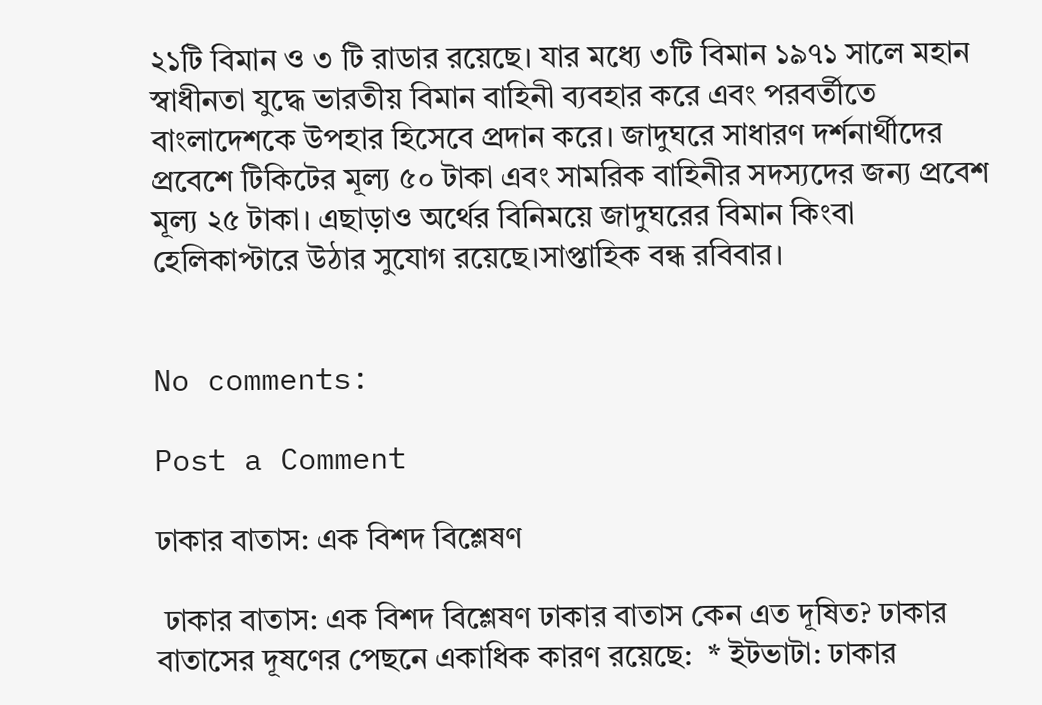২১টি বিমান ও ৩ টি রাডার রয়েছে। যার মধ্যে ৩টি বিমান ১৯৭১ সালে মহান স্বাধীনতা যুদ্ধে ভারতীয় বিমান বাহিনী ব্যবহার করে এবং পরবর্তীতে বাংলাদেশকে উপহার হিসেবে প্রদান করে। জাদুঘরে সাধারণ দর্শনার্থীদের প্রবেশে টিকিটের মূল্য ৫০ টাকা এবং সামরিক বাহিনীর সদস্যদের জন্য প্রবেশ মূল্য ২৫ টাকা। এছাড়াও অর্থের বিনিময়ে জাদুঘরের বিমান কিংবা হেলিকাপ্টারে উঠার সুযোগ রয়েছে।সাপ্তাহিক বন্ধ রবিবার।


No comments:

Post a Comment

ঢাকার বাতাস: এক বিশদ বিশ্লেষণ

 ঢাকার বাতাস: এক বিশদ বিশ্লেষণ ঢাকার বাতাস কেন এত দূষিত? ঢাকার বাতাসের দূষণের পেছনে একাধিক কারণ রয়েছে:  * ইটভাটা: ঢাকার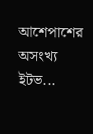আশেপাশের অসংখ্য ইটভ...